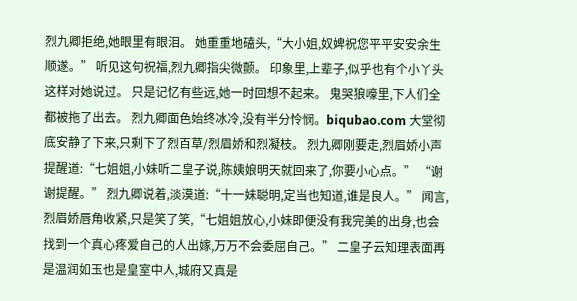烈九卿拒绝,她眼里有眼泪。 她重重地磕头,“大小姐,奴婢祝您平平安安余生顺遂。” 听见这句祝福,烈九卿指尖微颤。 印象里,上辈子,似乎也有个小丫头这样对她说过。 只是记忆有些远,她一时回想不起来。 鬼哭狼嚎里,下人们全都被拖了出去。 烈九卿面色始终冰冷,没有半分怜悯。biqubao.com 大堂彻底安静了下来,只剩下了烈百草/烈眉娇和烈凝枝。 烈九卿刚要走,烈眉娇小声提醒道:“七姐姐,小妹听二皇子说,陈姨娘明天就回来了,你要小心点。” “谢谢提醒。” 烈九卿说着,淡漠道:“十一妹聪明,定当也知道,谁是良人。” 闻言,烈眉娇唇角收紧,只是笑了笑,“七姐姐放心,小妹即便没有我完美的出身,也会找到一个真心疼爱自己的人出嫁,万万不会委屈自己。” 二皇子云知理表面再是温润如玉也是皇室中人,城府又真是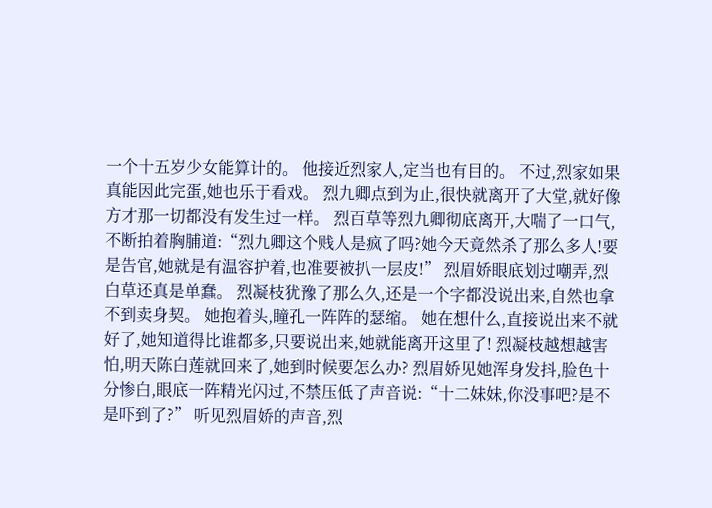一个十五岁少女能算计的。 他接近烈家人,定当也有目的。 不过,烈家如果真能因此完蛋,她也乐于看戏。 烈九卿点到为止,很快就离开了大堂,就好像方才那一切都没有发生过一样。 烈百草等烈九卿彻底离开,大喘了一口气,不断拍着胸脯道:“烈九卿这个贱人是疯了吗?她今天竟然杀了那么多人!要是告官,她就是有温容护着,也准要被扒一层皮!” 烈眉娇眼底划过嘲弄,烈白草还真是单蠢。 烈凝枝犹豫了那么久,还是一个字都没说出来,自然也拿不到卖身契。 她抱着头,瞳孔一阵阵的瑟缩。 她在想什么,直接说出来不就好了,她知道得比谁都多,只要说出来,她就能离开这里了! 烈凝枝越想越害怕,明天陈白莲就回来了,她到时候要怎么办? 烈眉娇见她浑身发抖,脸色十分惨白,眼底一阵精光闪过,不禁压低了声音说:“十二妹妹,你没事吧?是不是吓到了?” 听见烈眉娇的声音,烈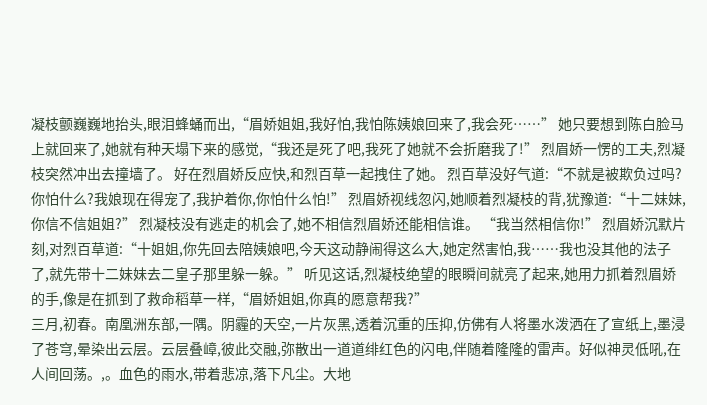凝枝颤巍巍地抬头,眼泪蜂蛹而出,“眉娇姐姐,我好怕,我怕陈姨娘回来了,我会死……” 她只要想到陈白脸马上就回来了,她就有种天塌下来的感觉,“我还是死了吧,我死了她就不会折磨我了!” 烈眉娇一愣的工夫,烈凝枝突然冲出去撞墙了。 好在烈眉娇反应快,和烈百草一起拽住了她。 烈百草没好气道:“不就是被欺负过吗?你怕什么?我娘现在得宠了,我护着你,你怕什么怕!” 烈眉娇视线忽闪,她顺着烈凝枝的背,犹豫道:“十二妹妹,你信不信姐姐?” 烈凝枝没有逃走的机会了,她不相信烈眉娇还能相信谁。 “我当然相信你!” 烈眉娇沉默片刻,对烈百草道:“十姐姐,你先回去陪姨娘吧,今天这动静闹得这么大,她定然害怕,我……我也没其他的法子了,就先带十二妹妹去二皇子那里躲一躲。” 听见这话,烈凝枝绝望的眼瞬间就亮了起来,她用力抓着烈眉娇的手,像是在抓到了救命稻草一样,“眉娇姐姐,你真的愿意帮我?”
三月,初春。南凰洲东部,一隅。阴霾的天空,一片灰黑,透着沉重的压抑,仿佛有人将墨水泼洒在了宣纸上,墨浸了苍穹,晕染出云层。云层叠嶂,彼此交融,弥散出一道道绯红色的闪电,伴随着隆隆的雷声。好似神灵低吼,在人间回荡。,。血色的雨水,带着悲凉,落下凡尘。大地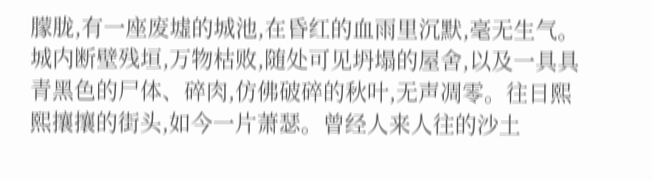朦胧,有一座废墟的城池,在昏红的血雨里沉默,毫无生气。城内断壁残垣,万物枯败,随处可见坍塌的屋舍,以及一具具青黑色的尸体、碎肉,仿佛破碎的秋叶,无声凋零。往日熙熙攘攘的街头,如今一片萧瑟。曾经人来人往的沙土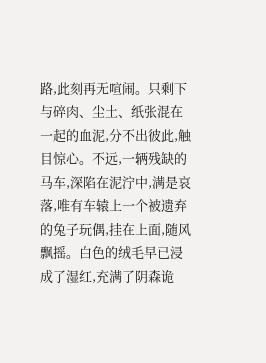路,此刻再无喧闹。只剩下与碎肉、尘土、纸张混在一起的血泥,分不出彼此,触目惊心。不远,一辆残缺的马车,深陷在泥泞中,满是哀落,唯有车辕上一个被遗弃的兔子玩偶,挂在上面,随风飘摇。白色的绒毛早已浸成了湿红,充满了阴森诡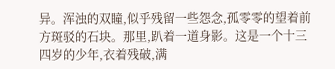异。浑浊的双瞳,似乎残留一些怨念,孤零零的望着前方斑驳的石块。那里,趴着一道身影。这是一个十三四岁的少年,衣着残破,满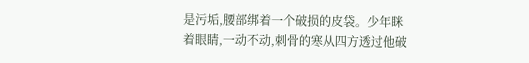是污垢,腰部绑着一个破损的皮袋。少年眯着眼睛,一动不动,刺骨的寒从四方透过他破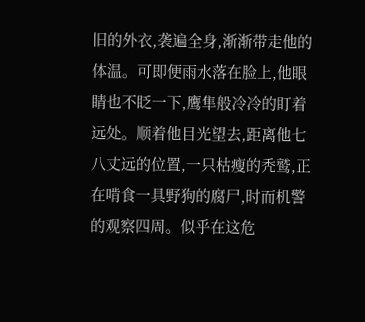旧的外衣,袭遍全身,渐渐带走他的体温。可即便雨水落在脸上,他眼睛也不眨一下,鹰隼般冷冷的盯着远处。顺着他目光望去,距离他七八丈远的位置,一只枯瘦的秃鹫,正在啃食一具野狗的腐尸,时而机警的观察四周。似乎在这危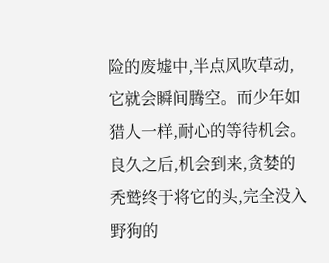险的废墟中,半点风吹草动,它就会瞬间腾空。而少年如猎人一样,耐心的等待机会。良久之后,机会到来,贪婪的秃鹫终于将它的头,完全没入野狗的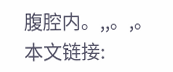腹腔内。,,。,。
本文链接: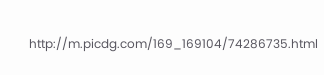http://m.picdg.com/169_169104/74286735.html